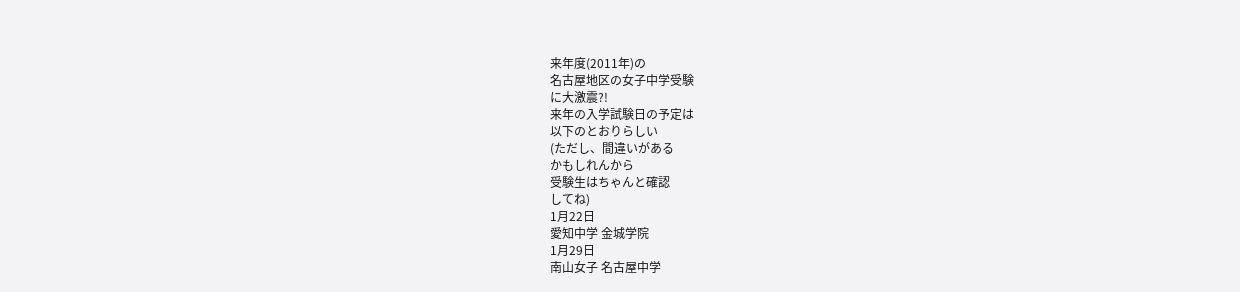来年度(2011年)の
名古屋地区の女子中学受験
に大激震?!
来年の入学試験日の予定は
以下のとおりらしい
(ただし、間違いがある
かもしれんから
受験生はちゃんと確認
してね)
1月22日
愛知中学 金城学院
1月29日
南山女子 名古屋中学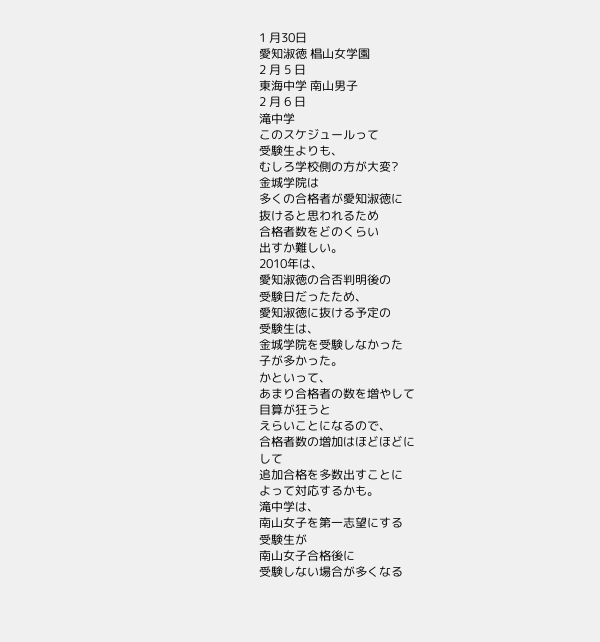1 月30日
愛知淑徳 椙山女学園
2 月 5 日
東海中学 南山男子
2 月 6 日
滝中学
このスケジュールって
受験生よりも、
むしろ学校側の方が大変?
金城学院は
多くの合格者が愛知淑徳に
抜けると思われるため
合格者数をどのくらい
出すか難しい。
2010年は、
愛知淑徳の合否判明後の
受験日だったため、
愛知淑徳に抜ける予定の
受験生は、
金城学院を受験しなかった
子が多かった。
かといって、
あまり合格者の数を増やして
目算が狂うと
えらいことになるので、
合格者数の増加はほどほどに
して
追加合格を多数出すことに
よって対応するかも。
滝中学は、
南山女子を第一志望にする
受験生が
南山女子合格後に
受験しない場合が多くなる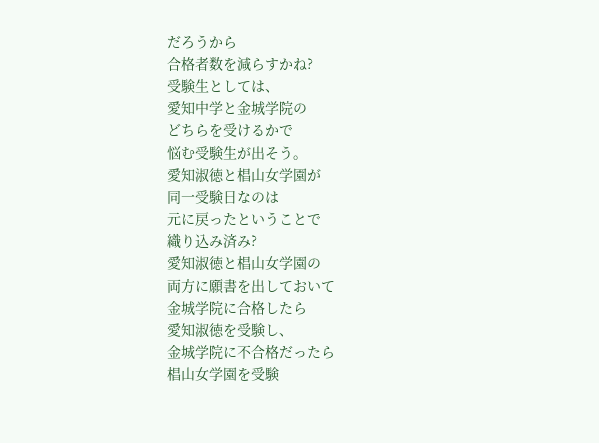だろうから
合格者数を減らすかね?
受験生としては、
愛知中学と金城学院の
どちらを受けるかで
悩む受験生が出そう。
愛知淑徳と椙山女学園が
同一受験日なのは
元に戻ったということで
織り込み済み?
愛知淑徳と椙山女学園の
両方に願書を出しておいて
金城学院に合格したら
愛知淑徳を受験し、
金城学院に不合格だったら
椙山女学園を受験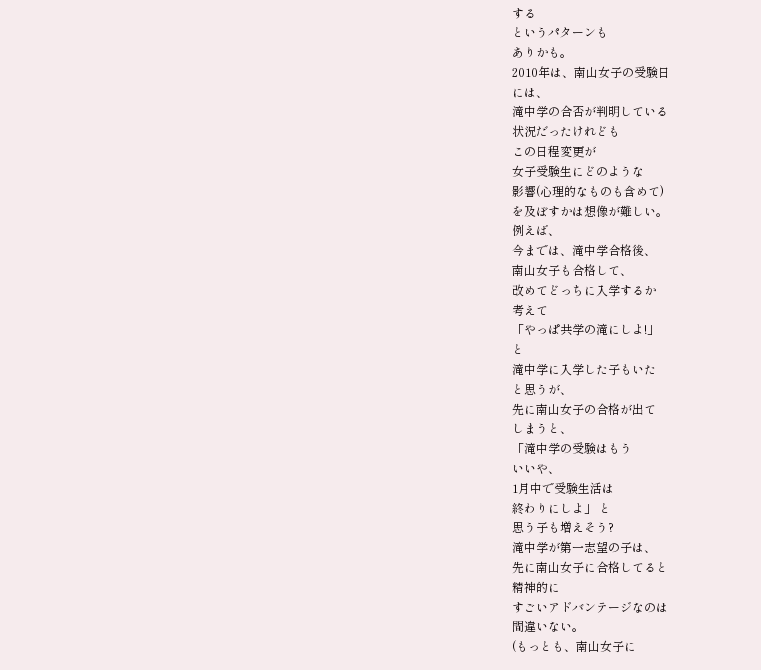する
というパターンも
ありかも。
2010年は、南山女子の受験日
には、
滝中学の合否が判明している
状況だったけれども
この日程変更が
女子受験生にどのような
影響(心理的なものも含めて)
を及ぼすかは想像が難しい。
例えば、
今までは、滝中学合格後、
南山女子も合格して、
改めてどっちに入学するか
考えて
「やっぱ共学の滝にしよ!」
と
滝中学に入学した子もいた
と思うが、
先に南山女子の合格が出て
しまうと、
「滝中学の受験はもう
いいや、
1月中で受験生活は
終わりにしよ」 と
思う子も増えそう?
滝中学が第一志望の子は、
先に南山女子に合格してると
精神的に
すごいアドバンテージなのは
間違いない。
(もっとも、南山女子に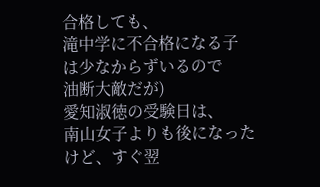合格しても、
滝中学に不合格になる子
は少なからずいるので
油断大敵だが)
愛知淑徳の受験日は、
南山女子よりも後になった
けど、すぐ翌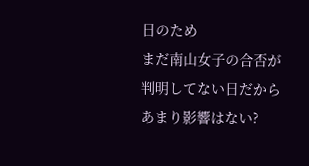日のため
まだ南山女子の合否が
判明してない日だから
あまり影響はない?